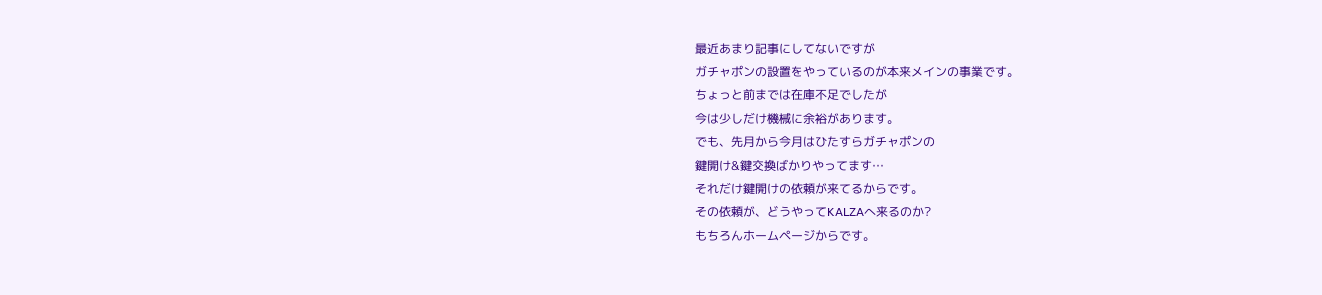最近あまり記事にしてないですが
ガチャポンの設置をやっているのが本来メインの事業です。
ちょっと前までは在庫不足でしたが
今は少しだけ機械に余裕があります。
でも、先月から今月はひたすらガチャポンの
鍵開け&鍵交換ばかりやってます…
それだけ鍵開けの依頼が来てるからです。
その依頼が、どうやってKALZAへ来るのか?
もちろんホームページからです。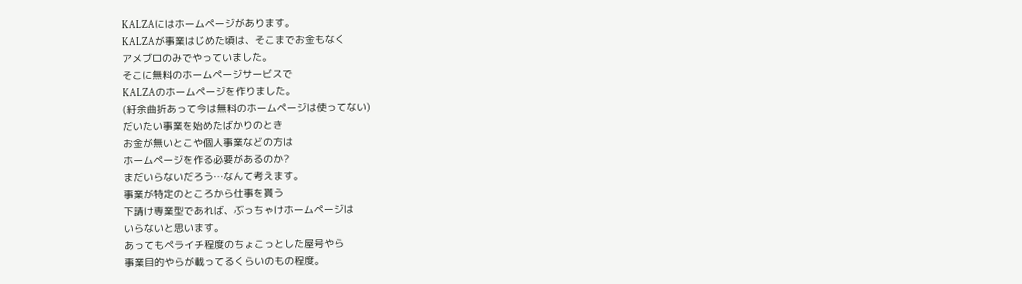KALZAにはホームページがあります。
KALZAが事業はじめた頃は、そこまでお金もなく
アメブロのみでやっていました。
そこに無料のホームページサービスで
KALZAのホームページを作りました。
(紆余曲折あって今は無料のホームページは使ってない)
だいたい事業を始めたばかりのとき
お金が無いとこや個人事業などの方は
ホームページを作る必要があるのか?
まだいらないだろう…なんて考えます。
事業が特定のところから仕事を貰う
下請け専業型であれば、ぶっちゃけホームページは
いらないと思います。
あってもペライチ程度のちょこっとした屋号やら
事業目的やらが載ってるくらいのもの程度。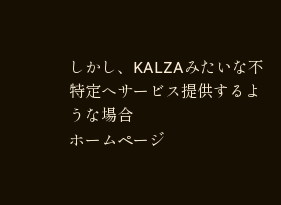しかし、KALZAみたいな不特定へサービス提供するような場合
ホームページ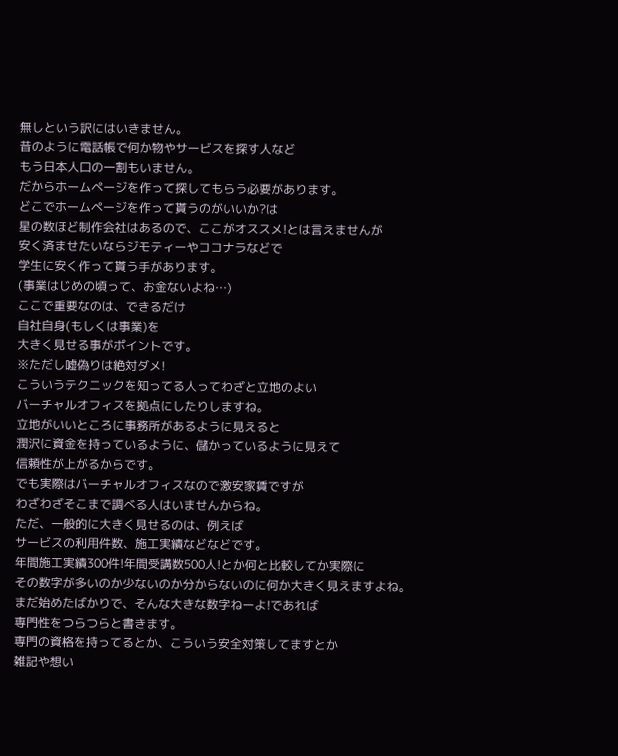無しという訳にはいきません。
昔のように電話帳で何か物やサービスを探す人など
もう日本人口の一割もいません。
だからホームページを作って探してもらう必要があります。
どこでホームページを作って貰うのがいいか?は
星の数ほど制作会社はあるので、ここがオススメ!とは言えませんが
安く済ませたいならジモティーやココナラなどで
学生に安く作って貰う手があります。
(事業はじめの頃って、お金ないよね…)
ここで重要なのは、できるだけ
自社自身(もしくは事業)を
大きく見せる事がポイントです。
※ただし嘘偽りは絶対ダメ!
こういうテクニックを知ってる人ってわざと立地のよい
バーチャルオフィスを拠点にしたりしますね。
立地がいいところに事務所があるように見えると
潤沢に資金を持っているように、儲かっているように見えて
信頼性が上がるからです。
でも実際はバーチャルオフィスなので激安家賃ですが
わざわざそこまで調べる人はいませんからね。
ただ、一般的に大きく見せるのは、例えば
サービスの利用件数、施工実績などなどです。
年間施工実績300件!年間受講数500人!とか何と比較してか実際に
その数字が多いのか少ないのか分からないのに何か大きく見えますよね。
まだ始めたばかりで、そんな大きな数字ねーよ!であれば
専門性をつらつらと書きます。
専門の資格を持ってるとか、こういう安全対策してますとか
雑記や想い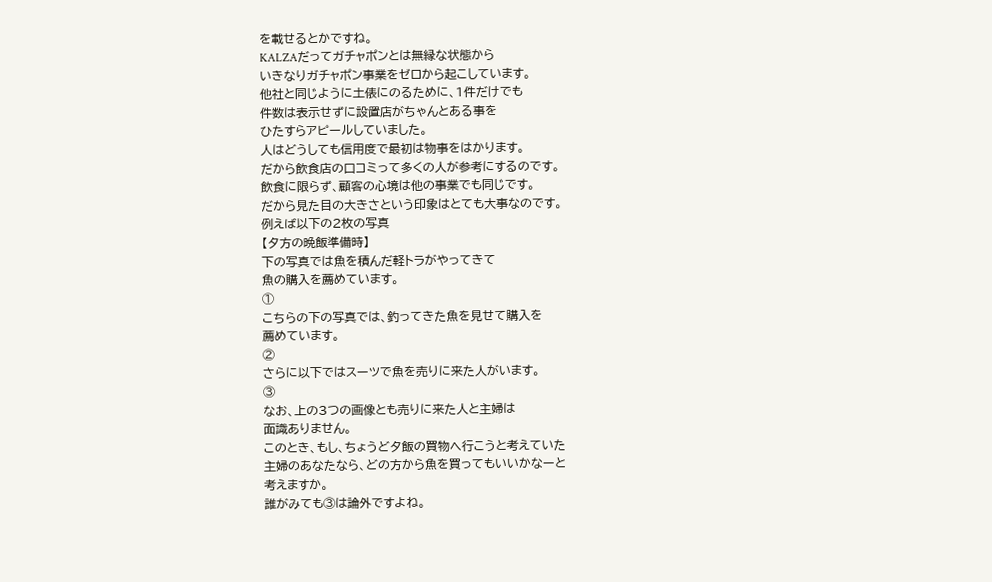を載せるとかですね。
KALZAだってガチャポンとは無縁な状態から
いきなりガチャポン事業をゼロから起こしています。
他社と同じように土俵にのるために、1件だけでも
件数は表示せずに設置店がちゃんとある事を
ひたすらアピールしていました。
人はどうしても信用度で最初は物事をはかります。
だから飲食店の口コミって多くの人が参考にするのです。
飲食に限らず、顧客の心境は他の事業でも同じです。
だから見た目の大きさという印象はとても大事なのです。
例えば以下の2枚の写真
【夕方の晩飯準備時】
下の写真では魚を積んだ軽トラがやってきて
魚の購入を薦めています。
①
こちらの下の写真では、釣ってきた魚を見せて購入を
薦めています。
②
さらに以下ではスーツで魚を売りに来た人がいます。
③
なお、上の3つの画像とも売りに来た人と主婦は
面識ありません。
このとき、もし、ちょうど夕飯の買物へ行こうと考えていた
主婦のあなたなら、どの方から魚を買ってもいいかなーと
考えますか。
誰がみても③は論外ですよね。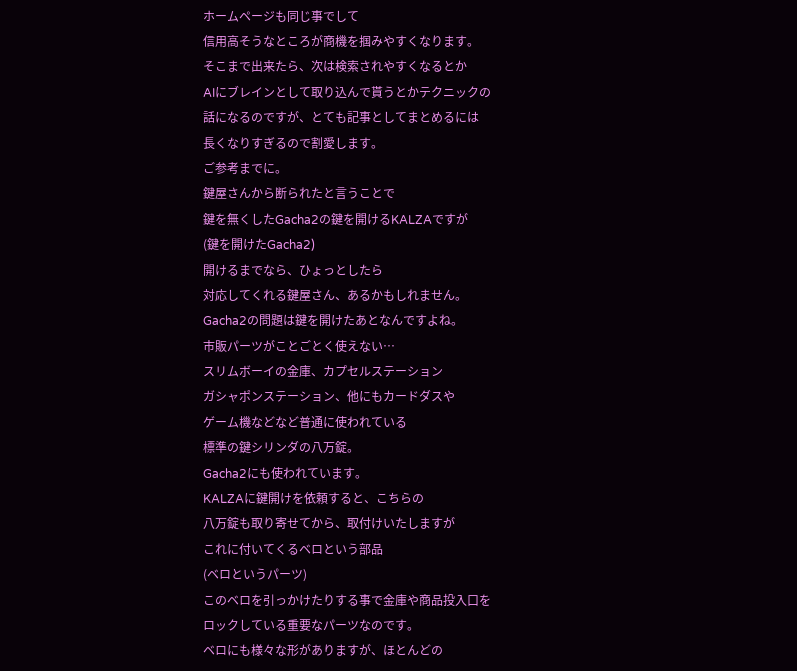ホームページも同じ事でして
信用高そうなところが商機を掴みやすくなります。
そこまで出来たら、次は検索されやすくなるとか
AIにブレインとして取り込んで貰うとかテクニックの
話になるのですが、とても記事としてまとめるには
長くなりすぎるので割愛します。
ご参考までに。
鍵屋さんから断られたと言うことで
鍵を無くしたGacha2の鍵を開けるKALZAですが
(鍵を開けたGacha2)
開けるまでなら、ひょっとしたら
対応してくれる鍵屋さん、あるかもしれません。
Gacha2の問題は鍵を開けたあとなんですよね。
市販パーツがことごとく使えない…
スリムボーイの金庫、カプセルステーション
ガシャポンステーション、他にもカードダスや
ゲーム機などなど普通に使われている
標準の鍵シリンダの八万錠。
Gacha2にも使われています。
KALZAに鍵開けを依頼すると、こちらの
八万錠も取り寄せてから、取付けいたしますが
これに付いてくるベロという部品
(ベロというパーツ)
このベロを引っかけたりする事で金庫や商品投入口を
ロックしている重要なパーツなのです。
ベロにも様々な形がありますが、ほとんどの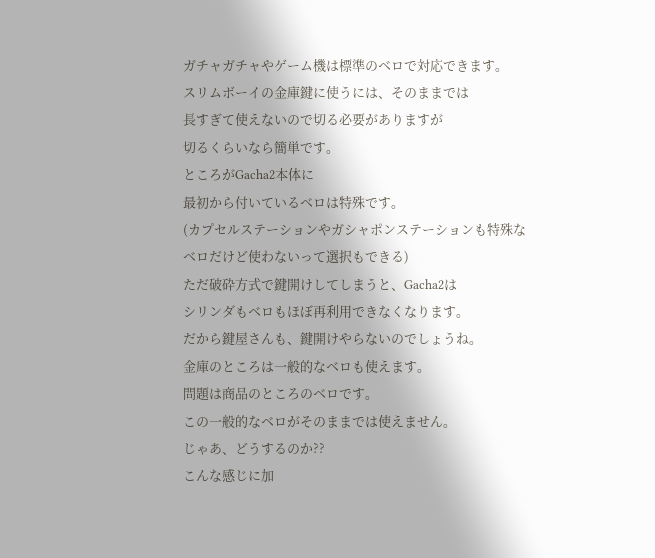ガチャガチャやゲーム機は標準のベロで対応できます。
スリムボーイの金庫鍵に使うには、そのままでは
長すぎて使えないので切る必要がありますが
切るくらいなら簡単です。
ところがGacha2本体に
最初から付いているベロは特殊です。
(カプセルステーションやガシャポンステーションも特殊な
ベロだけど使わないって選択もできる)
ただ破砕方式で鍵開けしてしまうと、Gacha2は
シリンダもベロもほぼ再利用できなくなります。
だから鍵屋さんも、鍵開けやらないのでしょうね。
金庫のところは一般的なベロも使えます。
問題は商品のところのベロです。
この一般的なベロがそのままでは使えません。
じゃあ、どうするのか??
こんな感じに加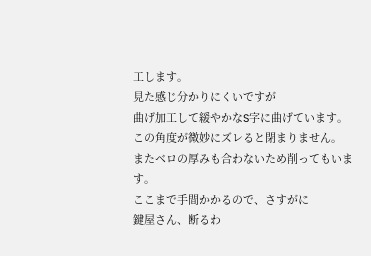工します。
見た感じ分かりにくいですが
曲げ加工して緩やかなS字に曲げています。
この角度が微妙にズレると閉まりません。
またベロの厚みも合わないため削ってもいます。
ここまで手間かかるので、さすがに
鍵屋さん、断るわ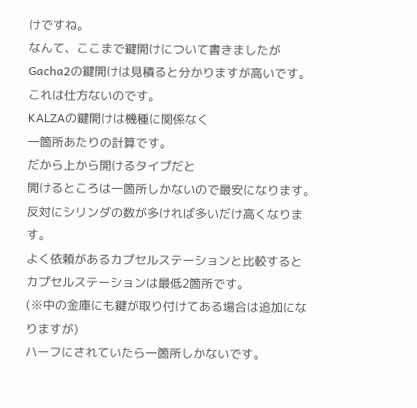けですね。
なんて、ここまで鍵開けについて書きましたが
Gacha2の鍵開けは見積ると分かりますが高いです。
これは仕方ないのです。
KALZAの鍵開けは機種に関係なく
一箇所あたりの計算です。
だから上から開けるタイプだと
開けるところは一箇所しかないので最安になります。
反対にシリンダの数が多ければ多いだけ高くなります。
よく依頼があるカプセルステーションと比較すると
カプセルステーションは最低2箇所です。
(※中の金庫にも鍵が取り付けてある場合は追加になりますが)
ハーフにされていたら一箇所しかないです。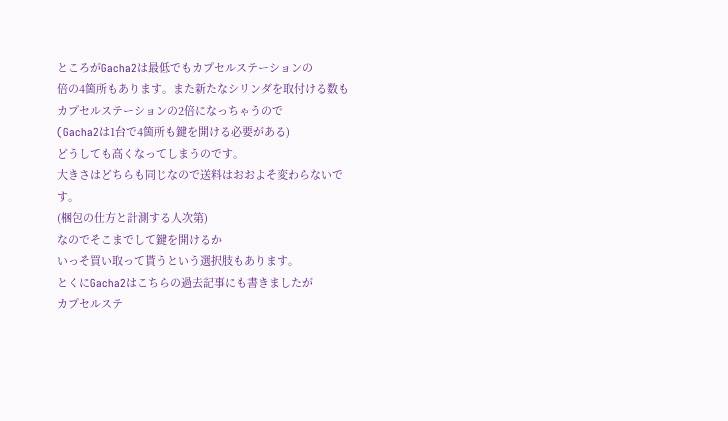ところがGacha2は最低でもカプセルステーションの
倍の4箇所もあります。また新たなシリンダを取付ける数も
カプセルステーションの2倍になっちゃうので
(Gacha2は1台で4箇所も鍵を開ける必要がある)
どうしても高くなってしまうのです。
大きさはどちらも同じなので送料はおおよそ変わらないです。
(梱包の仕方と計測する人次第)
なのでそこまでして鍵を開けるか
いっそ買い取って貰うという選択肢もあります。
とくにGacha2はこちらの過去記事にも書きましたが
カプセルステ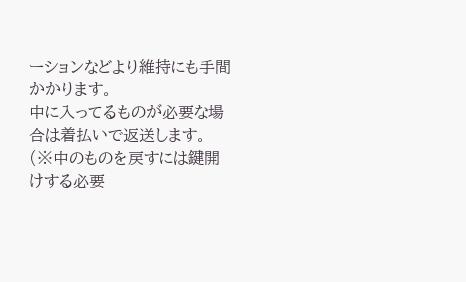ーションなどより維持にも手間かかります。
中に入ってるものが必要な場合は着払いで返送します。
(※中のものを戻すには鍵開けする必要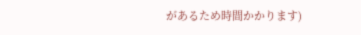があるため時間かかります)